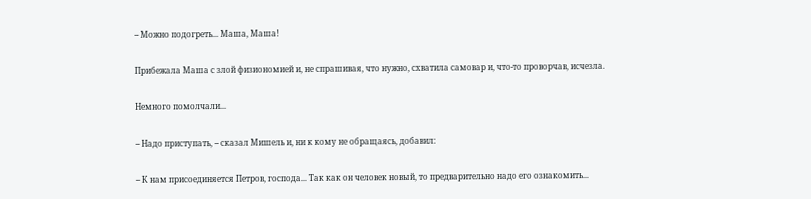-- Можно подогреть... Маша, Маша!

Прибежала Маша с злой физиономией и, не спрашивая, что нужно, схватила самовар и, что-то проворчав, исчезла.

Немного помолчали...

-- Надо приступать, -- сказал Мишель и, ни к кому не обращаясь, добавил:

-- К нам присоединяется Петров, господа... Так как он человек новый, то предварительно надо его ознакомить...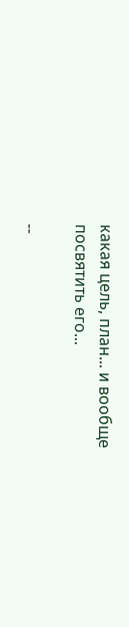какая цель, план... и вообще посвятить его...

--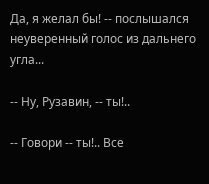Да, я желал бы! -- послышался неуверенный голос из дальнего угла...

-- Ну, Рузавин, -- ты!..

-- Говори -- ты!.. Все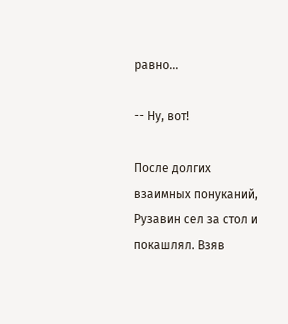равно...

-- Ну, вот!

После долгих взаимных понуканий, Рузавин сел за стол и покашлял. Взяв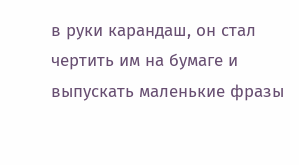в руки карандаш, он стал чертить им на бумаге и выпускать маленькие фразы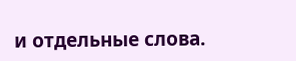и отдельные слова.